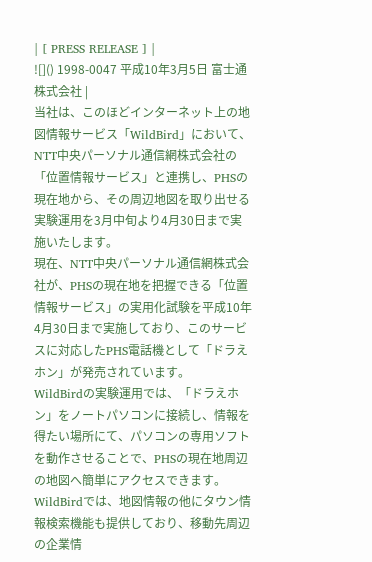| [ PRESS RELEASE ] |
![]() 1998-0047 平成10年3月5日 富士通株式会社 |
当社は、このほどインターネット上の地図情報サービス「WildBird」において、NTT中央パーソナル通信網株式会社の「位置情報サービス」と連携し、PHSの現在地から、その周辺地図を取り出せる実験運用を3月中旬より4月30日まで実施いたします。
現在、NTT中央パーソナル通信網株式会社が、PHSの現在地を把握できる「位置情報サービス」の実用化試験を平成10年4月30日まで実施しており、このサービスに対応したPHS電話機として「ドラえホン」が発売されています。
WildBirdの実験運用では、「ドラえホン」をノートパソコンに接続し、情報を得たい場所にて、パソコンの専用ソフトを動作させることで、PHSの現在地周辺の地図へ簡単にアクセスできます。
WildBirdでは、地図情報の他にタウン情報検索機能も提供しており、移動先周辺の企業情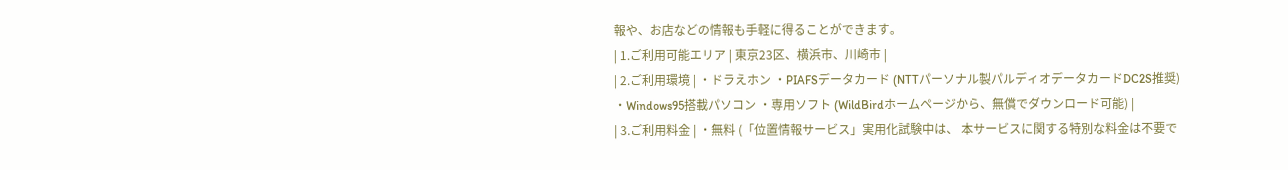報や、お店などの情報も手軽に得ることができます。
| 1.ご利用可能エリア | 東京23区、横浜市、川崎市 |
| 2.ご利用環境 | ・ドラえホン ・PIAFSデータカード (NTTパーソナル製パルディオデータカードDC2S推奨) ・Windows95搭載パソコン ・専用ソフト (WildBirdホームページから、無償でダウンロード可能) |
| 3.ご利用料金 | ・無料 (「位置情報サービス」実用化試験中は、 本サービスに関する特別な料金は不要で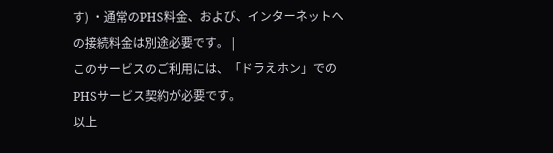す) ・通常のPHS料金、および、インターネットへの接続料金は別途必要です。 |
このサービスのご利用には、「ドラえホン」でのPHSサービス契約が必要です。
以上